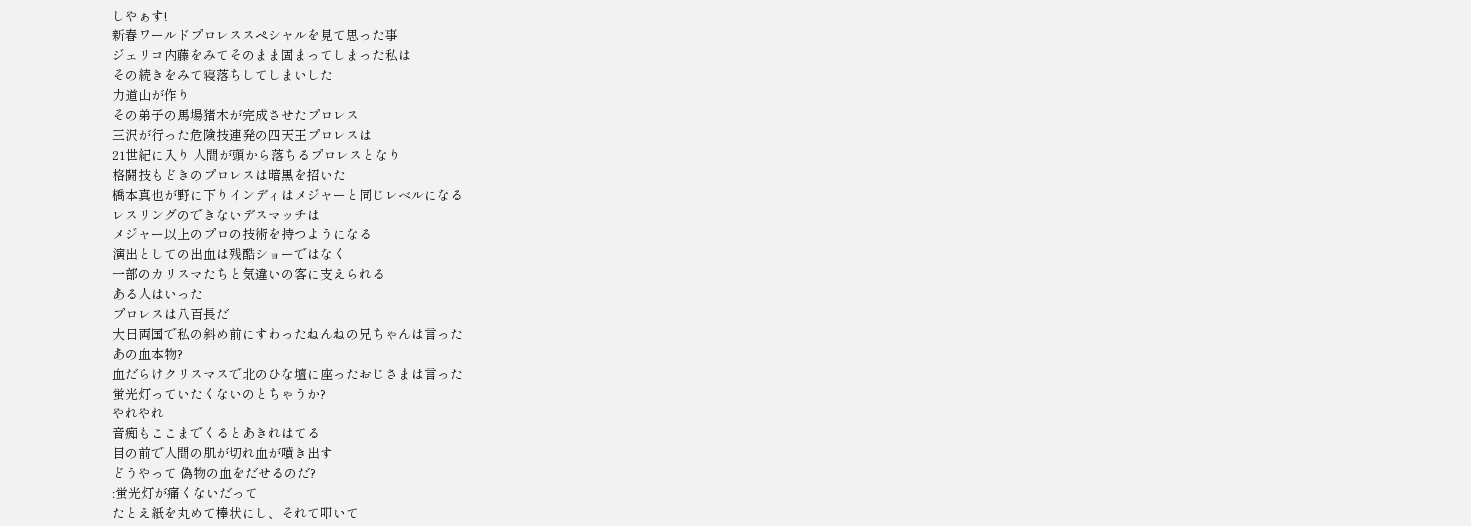しやぁす!
新春ワールドプロレススペシャルを見て思った事
ジェリコ内藤をみてそのまま固まってしまった私は
その続きをみて寝落ちしてしまいした
力道山が作り
その弟子の馬場猪木が完成させたプロレス
三沢が行った危険技連発の四天王プロレスは
21世紀に入り 人間が頭から落ちるプロレスとなり
格闘技もどきのプロレスは暗黒を招いた
橋本真也が野に下りインディはメジャーと同じレベルになる
レスリングのできないデスマッチは
メジャー以上のプロの技術を持つようになる
演出としての出血は残酷ショーではなく
一部のカリスマたちと気違いの客に支えられる
ある人はいった
プロレスは八百長だ
大日両国で私の斜め前にすわったねんねの兄ちゃんは言った
あの血本物?
血だらけクリスマスで北のひな壇に座ったおじさまは言った
蛍光灯っていたくないのとちゃうか?
やれやれ
音痴もここまでくるとあきれはてる
目の前で人間の肌が切れ血が噴き出す
どうやって 偽物の血をだせるのだ?
:蛍光灯が痛くないだって
たとえ紙を丸めて棒状にし、それて叩いて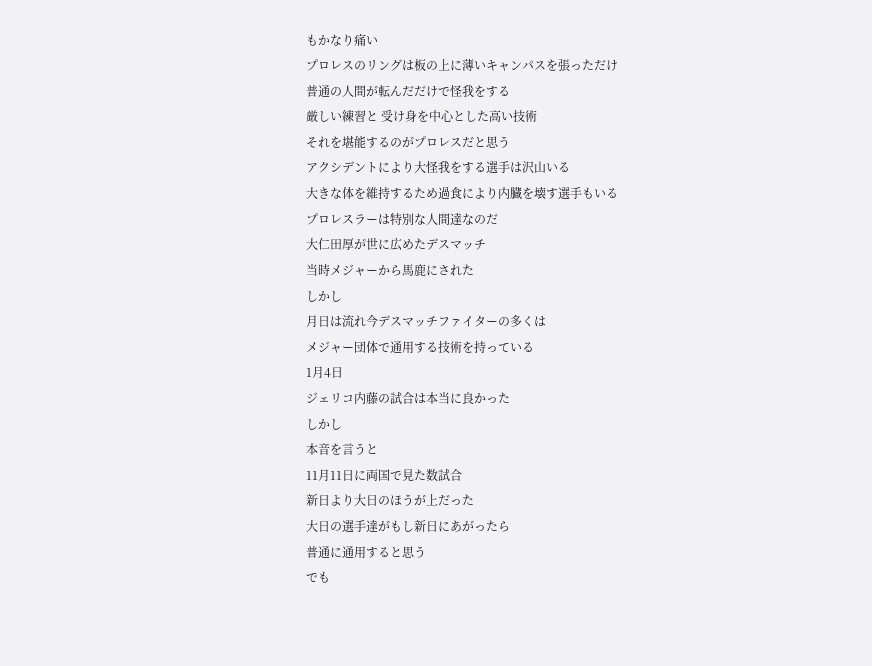もかなり痛い
プロレスのリングは板の上に薄いキャンパスを張っただけ
普通の人間が転んだだけで怪我をする
厳しい練習と 受け身を中心とした高い技術
それを堪能するのがプロレスだと思う
アクシデントにより大怪我をする選手は沢山いる
大きな体を維持するため過食により内臓を壊す選手もいる
プロレスラーは特別な人間達なのだ
大仁田厚が世に広めたデスマッチ
当時メジャーから馬鹿にされた
しかし
月日は流れ今デスマッチファイターの多くは
メジャー団体で通用する技術を持っている
1月4日
ジェリコ内藤の試合は本当に良かった
しかし
本音を言うと
11月11日に両国で見た数試合
新日より大日のほうが上だった
大日の選手達がもし新日にあがったら
普通に通用すると思う
でも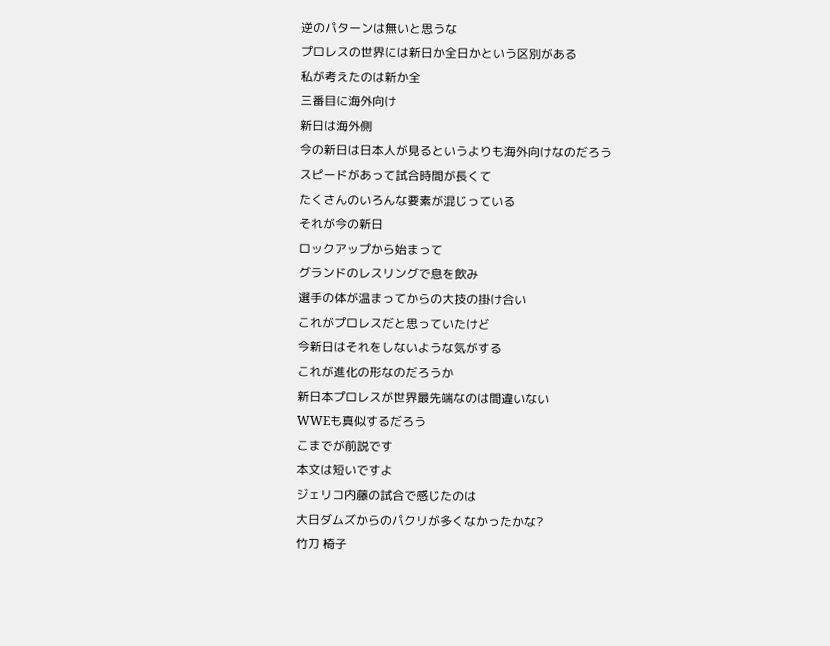逆のパターンは無いと思うな
プロレスの世界には新日か全日かという区別がある
私が考えたのは新か全
三番目に海外向け
新日は海外側
今の新日は日本人が見るというよりも海外向けなのだろう
スピードがあって試合時間が長くて
たくさんのいろんな要素が混じっている
それが今の新日
ロックアップから始まって
グランドのレスリングで息を飲み
選手の体が温まってからの大技の掛け合い
これがプロレスだと思っていたけど
今新日はそれをしないような気がする
これが進化の形なのだろうか
新日本プロレスが世界最先端なのは間違いない
WWEも真似するだろう
こまでが前説です
本文は短いですよ
ジェリコ内藤の試合で感じたのは
大日ダムズからのパクリが多くなかったかな?
竹刀 椅子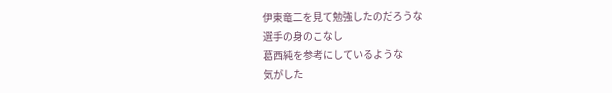伊東竜二を見て勉強したのだろうな
選手の身のこなし
葛西純を参考にしているような
気がした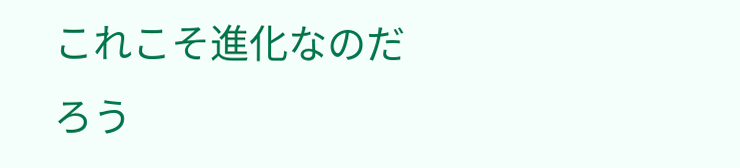これこそ進化なのだろう